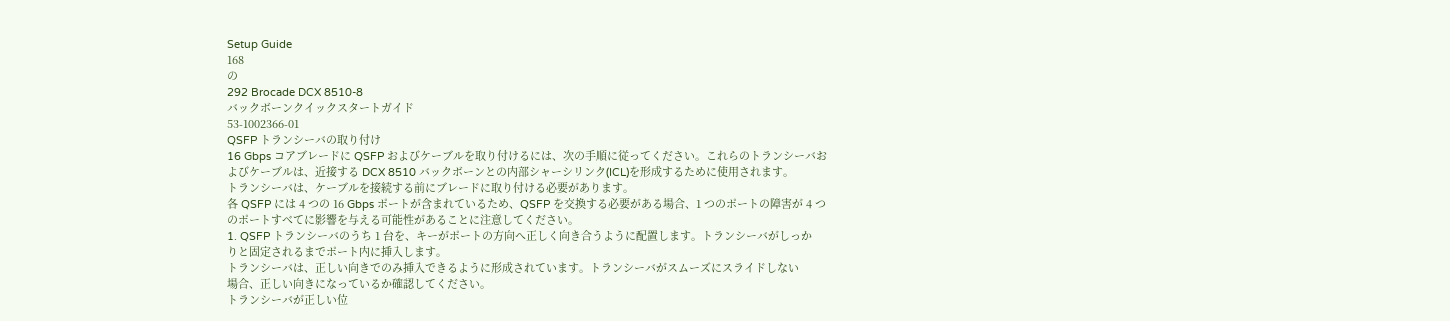Setup Guide
168
の
292 Brocade DCX 8510-8
バックボーンクイックスタートガイド
53-1002366-01
QSFP トランシーバの取り付け
16 Gbps コアブレードに QSFP およびケーブルを取り付けるには、次の手順に従ってください。これらのトランシーバお
よびケーブルは、近接する DCX 8510 バックボーンとの内部シャーシリンク(ICL)を形成するために使用されます。
トランシーバは、ケーブルを接続する前にブレードに取り付ける必要があります。
各 QSFP には 4 つの 16 Gbps ポートが含まれているため、QSFP を交換する必要がある場合、1 つのポートの障害が 4 つ
のポートすべてに影響を与える可能性があることに注意してください。
1. QSFP トランシーバのうち 1 台を、キーがポートの方向へ正しく向き合うように配置します。トランシーバがしっか
りと固定されるまでポート内に挿入します。
トランシーバは、正しい向きでのみ挿入できるように形成されています。トランシーバがスムーズにスライドしない
場合、正しい向きになっているか確認してください。
トランシーバが正しい位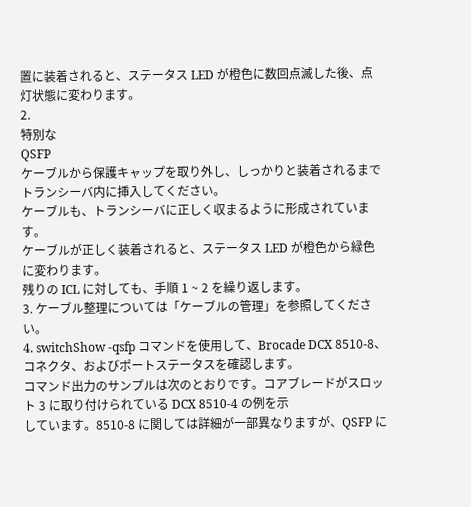置に装着されると、ステータス LED が橙色に数回点滅した後、点灯状態に変わります。
2.
特別な
QSFP
ケーブルから保護キャップを取り外し、しっかりと装着されるまでトランシーバ内に挿入してください。
ケーブルも、トランシーバに正しく収まるように形成されています。
ケーブルが正しく装着されると、ステータス LED が橙色から緑色に変わります。
残りの ICL に対しても、手順 1 ~ 2 を繰り返します。
3. ケーブル整理については「ケーブルの管理」を参照してください。
4. switchShow -qsfp コマンドを使用して、Brocade DCX 8510-8、コネクタ、およびポートステータスを確認します。
コマンド出力のサンプルは次のとおりです。コアブレードがスロット 3 に取り付けられている DCX 8510-4 の例を示
しています。8510-8 に関しては詳細が一部異なりますが、QSFP に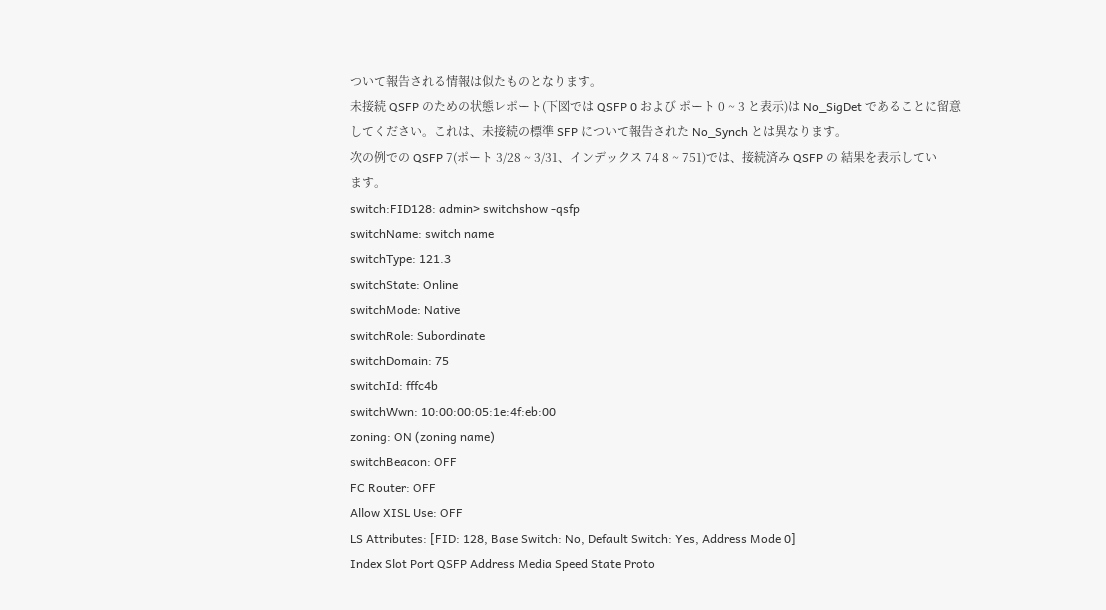ついて報告される情報は似たものとなります。
未接続 QSFP のための状態レポート(下図では QSFP 0 および ポート 0 ~ 3 と表示)は No_SigDet であることに留意
してください。これは、未接続の標準 SFP について報告された No_Synch とは異なります。
次の例での QSFP 7(ポート 3/28 ~ 3/31、インデックス 74 8 ~ 751)では、接続済み QSFP の 結果を表示してい
ます。
switch:FID128: admin> switchshow -qsfp
switchName: switch name
switchType: 121.3
switchState: Online
switchMode: Native
switchRole: Subordinate
switchDomain: 75
switchId: fffc4b
switchWwn: 10:00:00:05:1e:4f:eb:00
zoning: ON (zoning name)
switchBeacon: OFF
FC Router: OFF
Allow XISL Use: OFF
LS Attributes: [FID: 128, Base Switch: No, Default Switch: Yes, Address Mode 0]
Index Slot Port QSFP Address Media Speed State Proto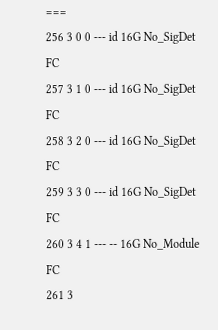===
256 3 0 0 --- id 16G No_SigDet FC
257 3 1 0 --- id 16G No_SigDet FC
258 3 2 0 --- id 16G No_SigDet FC
259 3 3 0 --- id 16G No_SigDet FC
260 3 4 1 --- -- 16G No_Module FC
261 3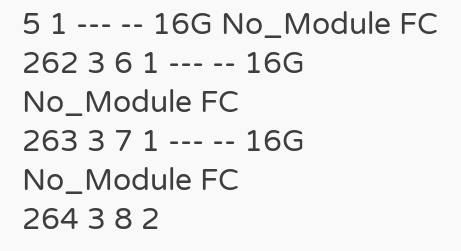5 1 --- -- 16G No_Module FC
262 3 6 1 --- -- 16G No_Module FC
263 3 7 1 --- -- 16G No_Module FC
264 3 8 2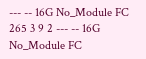--- -- 16G No_Module FC
265 3 9 2 --- -- 16G No_Module FC